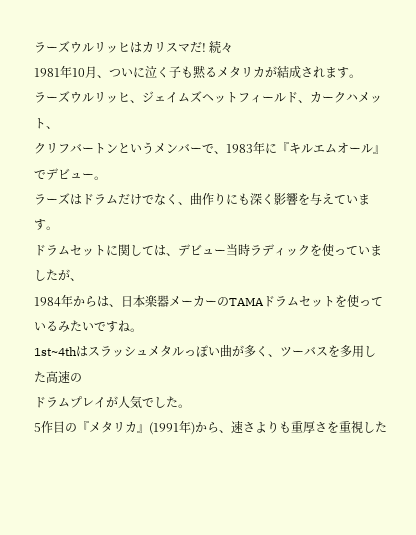ラーズウルリッヒはカリスマだ! 続々
1981年10月、ついに泣く子も黙るメタリカが結成されます。
ラーズウルリッヒ、ジェイムズヘットフィールド、カークハメット、
クリフバートンというメンバーで、1983年に『キルエムオール』でデビュー。
ラーズはドラムだけでなく、曲作りにも深く影響を与えています。
ドラムセットに関しては、デビュー当時ラディックを使っていましたが、
1984年からは、日本楽器メーカーのTAMAドラムセットを使っているみたいですね。
1st~4thはスラッシュメタルっぽい曲が多く、ツーバスを多用した高速の
ドラムプレイが人気でした。
5作目の『メタリカ』(1991年)から、速さよりも重厚さを重視した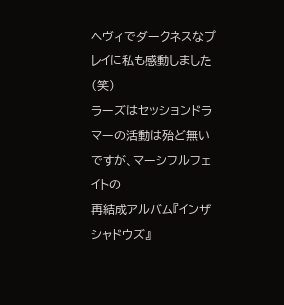ヘヴィでダークネスなプレイに私も感動しました(笑)
ラーズはセッションドラマーの活動は殆ど無いですが、マーシフルフェイトの
再結成アルバム『インザシャドウズ』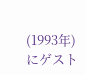(1993年)にゲスト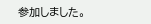参加しました。